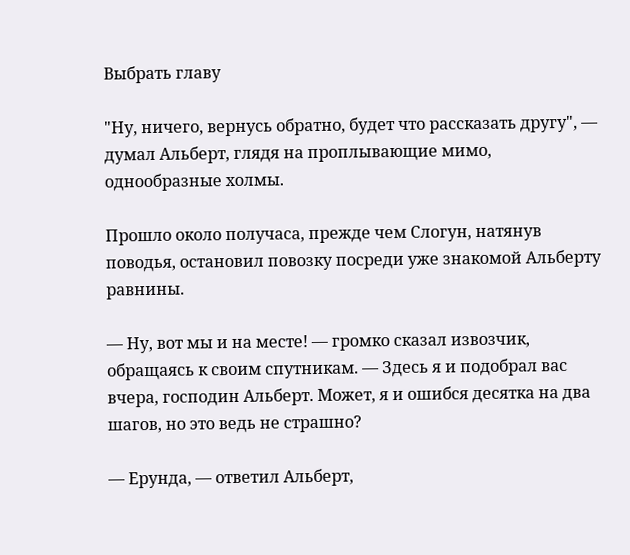Выбрать главу

"Ну, ничего, вернусь обратно, будет что рассказать другу", — думал Альберт, глядя на проплывающие мимо, однообразные холмы.

Прошло около получаса, прежде чем Слогун, натянув поводья, остановил повозку посреди уже знакомой Альберту равнины.

— Ну, вот мы и на месте! — громко сказал извозчик, обращаясь к своим спутникам. — Здесь я и подобрал вас вчера, господин Альберт. Может, я и ошибся десятка на два шагов, но это ведь не страшно?

— Ерунда, — ответил Альберт,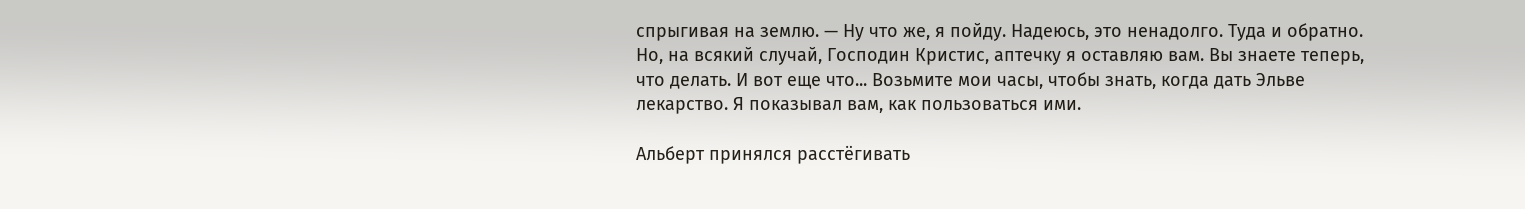спрыгивая на землю. — Ну что же, я пойду. Надеюсь, это ненадолго. Туда и обратно. Но, на всякий случай, Господин Кристис, аптечку я оставляю вам. Вы знаете теперь, что делать. И вот еще что... Возьмите мои часы, чтобы знать, когда дать Эльве лекарство. Я показывал вам, как пользоваться ими.

Альберт принялся расстёгивать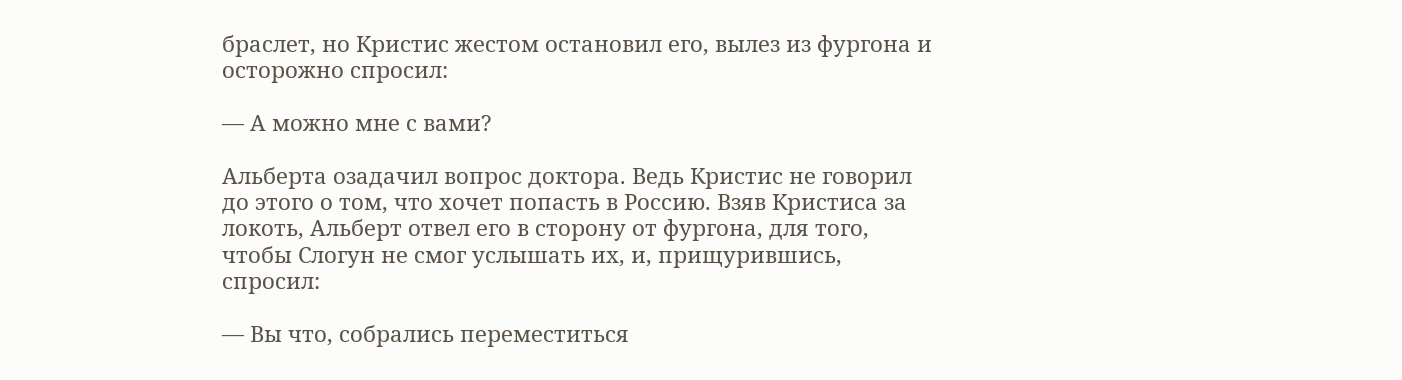браслет, но Кристис жестом остановил его, вылез из фургона и осторожно спросил:

— А можно мне с вами?

Альберта озадачил вопрос доктора. Ведь Кристис не говорил до этого о том, что хочет попасть в Россию. Взяв Кристиса за локоть, Альберт отвел его в сторону от фургона, для того, чтобы Слогун не смог услышать их, и, прищурившись, спросил:

— Вы что, собрались переместиться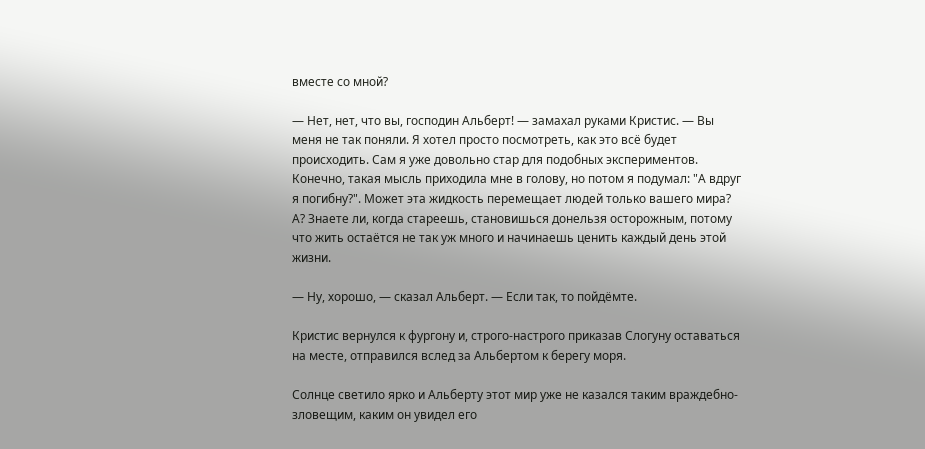вместе со мной?

— Нет, нет, что вы, господин Альберт! — замахал руками Кристис. — Вы меня не так поняли. Я хотел просто посмотреть, как это всё будет происходить. Сам я уже довольно стар для подобных экспериментов. Конечно, такая мысль приходила мне в голову, но потом я подумал: "А вдруг я погибну?". Может эта жидкость перемещает людей только вашего мира? А? Знаете ли, когда стареешь, становишься донельзя осторожным, потому что жить остаётся не так уж много и начинаешь ценить каждый день этой жизни.

— Ну, хорошо, — сказал Альберт. — Если так, то пойдёмте.

Кристис вернулся к фургону и, строго-настрого приказав Слогуну оставаться на месте, отправился вслед за Альбертом к берегу моря.

Солнце светило ярко и Альберту этот мир уже не казался таким враждебно-зловещим, каким он увидел его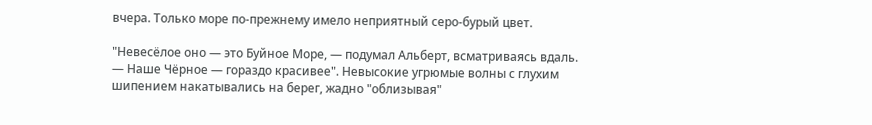вчера. Только море по-прежнему имело неприятный серо-бурый цвет.

"Невесёлое оно — это Буйное Море, — подумал Альберт, всматриваясь вдаль. — Наше Чёрное — гораздо красивее". Невысокие угрюмые волны с глухим шипением накатывались на берег, жадно "облизывая"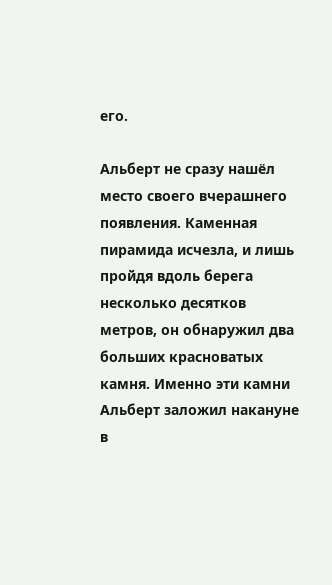его.

Альберт не сразу нашёл место своего вчерашнего появления. Каменная пирамида исчезла, и лишь пройдя вдоль берега несколько десятков метров, он обнаружил два больших красноватых камня. Именно эти камни Альберт заложил накануне в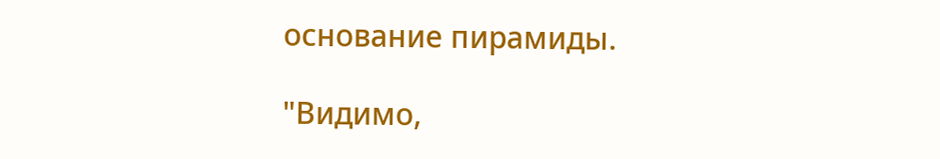основание пирамиды.

"Видимо,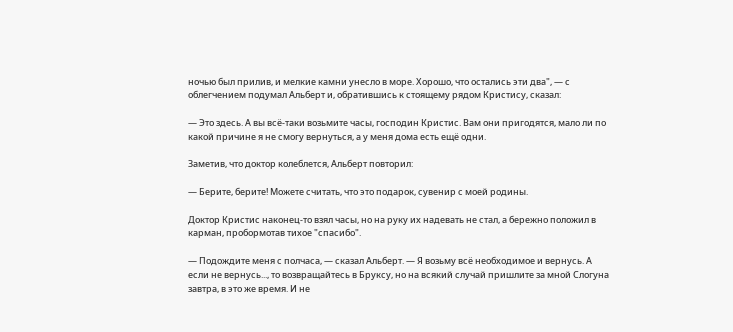ночью был прилив, и мелкие камни унесло в море. Хорошо, что остались эти два", — с облегчением подумал Альберт и, обратившись к стоящему рядом Кристису, сказал:

— Это здесь. А вы всё-таки возьмите часы, господин Кристис. Вам они пригодятся, мало ли по какой причине я не смогу вернуться, а у меня дома есть ещё одни.

Заметив, что доктор колеблется, Альберт повторил:

— Берите, берите! Можете считать, что это подарок, сувенир с моей родины.

Доктор Кристис наконец-то взял часы, но на руку их надевать не стал, а бережно положил в карман, пробормотав тихое "спасибо".

— Подождите меня с полчаса, — сказал Альберт. — Я возьму всё необходимое и вернусь. А если не вернусь..., то возвращайтесь в Бруксу, но на всякий случай пришлите за мной Слогуна завтра, в это же время. И не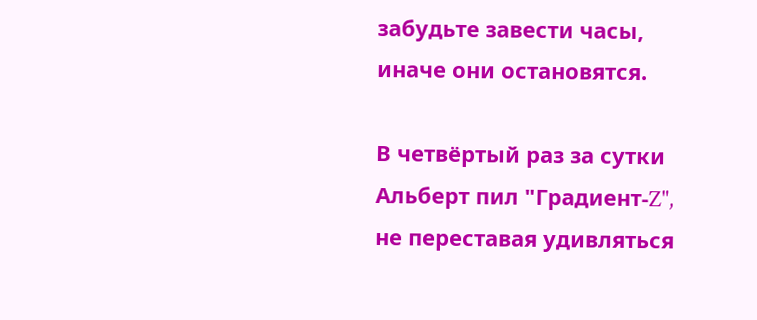забудьте завести часы, иначе они остановятся.

В четвёртый раз за сутки Альберт пил "Градиент-Z", не переставая удивляться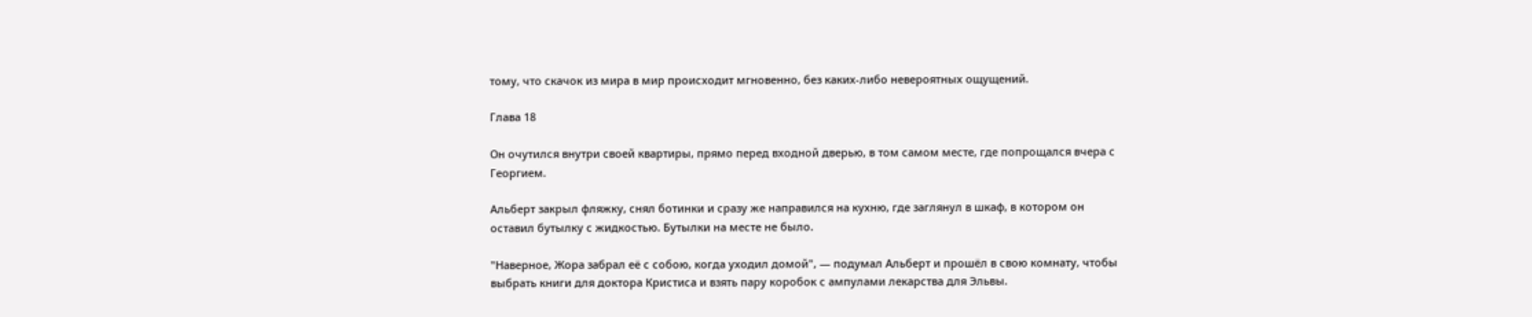тому, что скачок из мира в мир происходит мгновенно, без каких-либо невероятных ощущений.

Глава 18

Он очутился внутри своей квартиры, прямо перед входной дверью, в том самом месте, где попрощался вчера с Георгием.

Альберт закрыл фляжку, снял ботинки и сразу же направился на кухню, где заглянул в шкаф, в котором он оставил бутылку с жидкостью. Бутылки на месте не было.

"Наверное, Жора забрал её с собою, когда уходил домой", — подумал Альберт и прошёл в свою комнату, чтобы выбрать книги для доктора Кристиса и взять пару коробок с ампулами лекарства для Эльвы.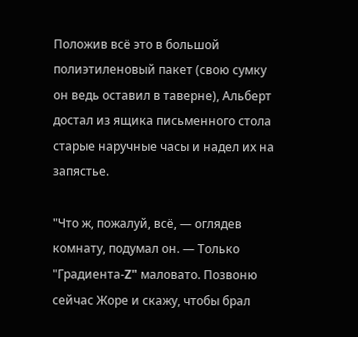Положив всё это в большой полиэтиленовый пакет (свою сумку он ведь оставил в таверне), Альберт достал из ящика письменного стола старые наручные часы и надел их на запястье.

"Что ж, пожалуй, всё, — оглядев комнату, подумал он. — Только "Градиента-Z" маловато. Позвоню сейчас Жоре и скажу, чтобы брал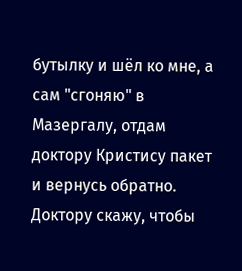бутылку и шёл ко мне, а сам "сгоняю" в Мазергалу, отдам доктору Кристису пакет и вернусь обратно. Доктору скажу, чтобы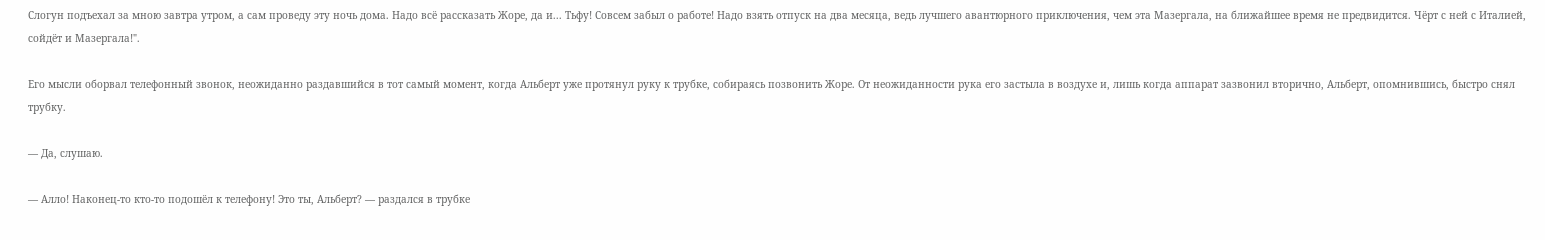Слогун подъехал за мною завтра утром, а сам проведу эту ночь дома. Надо всё рассказать Жоре, да и... Тьфу! Совсем забыл о работе! Надо взять отпуск на два месяца, ведь лучшего авантюрного приключения, чем эта Мазергала, на ближайшее время не предвидится. Чёрт с ней с Италией, сойдёт и Мазергала!".

Его мысли оборвал телефонный звонок, неожиданно раздавшийся в тот самый момент, когда Альберт уже протянул руку к трубке, собираясь позвонить Жоре. От неожиданности рука его застыла в воздухе и, лишь когда аппарат зазвонил вторично, Альберт, опомнившись, быстро снял трубку.

— Да, слушаю.

— Алло! Наконец-то кто-то подошёл к телефону! Это ты, Альберт? — раздался в трубке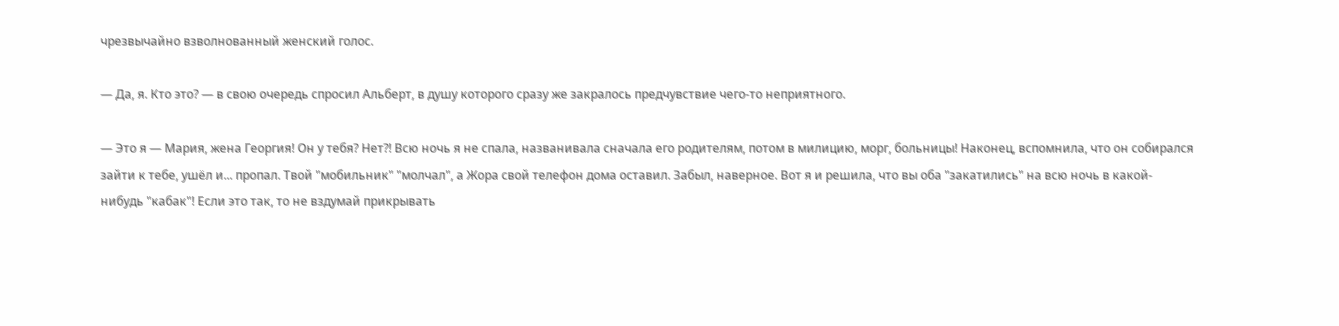чрезвычайно взволнованный женский голос.

— Да, я. Кто это? — в свою очередь спросил Альберт, в душу которого сразу же закралось предчувствие чего-то неприятного.

— Это я — Мария, жена Георгия! Он у тебя? Нет?! Всю ночь я не спала, названивала сначала его родителям, потом в милицию, морг, больницы! Наконец, вспомнила, что он собирался зайти к тебе, ушёл и... пропал. Твой "мобильник" "молчал", а Жора свой телефон дома оставил. Забыл, наверное. Вот я и решила, что вы оба "закатились" на всю ночь в какой-нибудь "кабак"! Если это так, то не вздумай прикрывать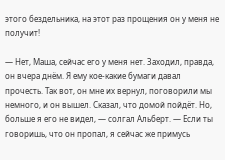этого бездельника, на этот раз прощения он у меня не получит!

— Нет, Маша, сейчас его у меня нет. Заходил, правда, он вчера днём. Я ему кое-какие бумаги давал прочесть. Так вот, он мне их вернул, поговорили мы немного, и он вышел. Сказал, что домой пойдёт. Но, больше я его не видел, — солгал Альберт. — Если ты говоришь, что он пропал, я сейчас же примусь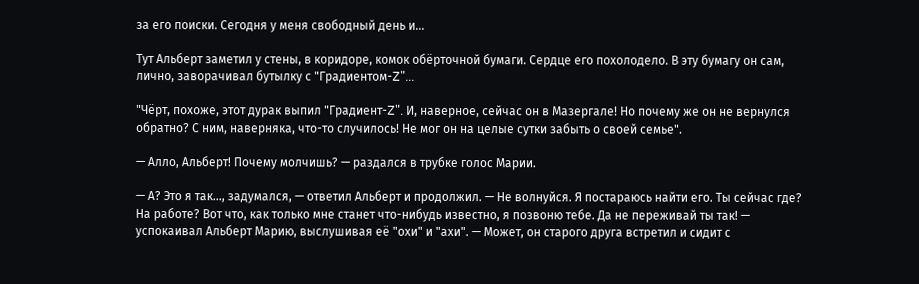за его поиски. Сегодня у меня свободный день и...

Тут Альберт заметил у стены, в коридоре, комок обёрточной бумаги. Сердце его похолодело. В эту бумагу он сам, лично, заворачивал бутылку с "Градиентом-Z"...

"Чёрт, похоже, этот дурак выпил "Градиент-Z". И, наверное, сейчас он в Мазергале! Но почему же он не вернулся обратно? С ним, наверняка, что-то случилось! Не мог он на целые сутки забыть о своей семье".

— Алло, Альберт! Почему молчишь? — раздался в трубке голос Марии.

— А? Это я так..., задумался, — ответил Альберт и продолжил. — Не волнуйся. Я постараюсь найти его. Ты сейчас где? На работе? Вот что, как только мне станет что-нибудь известно, я позвоню тебе. Да не переживай ты так! — успокаивал Альберт Марию, выслушивая её "охи" и "ахи". — Может, он старого друга встретил и сидит с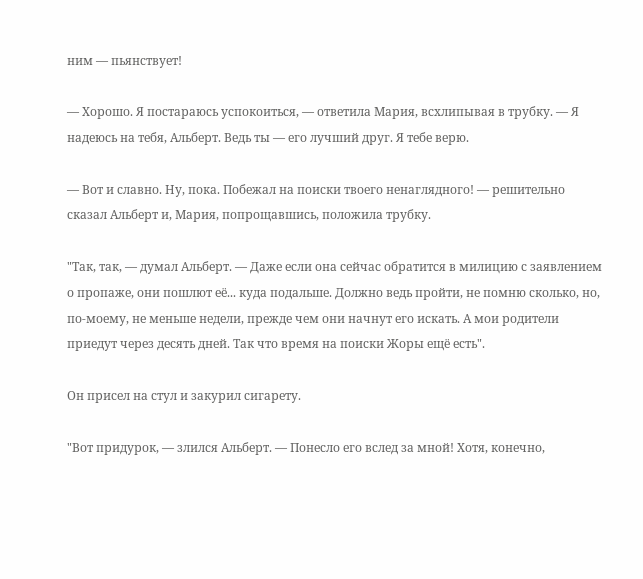ним — пьянствует!

— Хорошо. Я постараюсь успокоиться, — ответила Мария, всхлипывая в трубку. — Я надеюсь на тебя, Альберт. Ведь ты — его лучший друг. Я тебе верю.

— Вот и славно. Ну, пока. Побежал на поиски твоего ненаглядного! — решительно сказал Альберт и, Мария, попрощавшись, положила трубку.

"Так, так, — думал Альберт. — Даже если она сейчас обратится в милицию с заявлением о пропаже, они пошлют её... куда подальше. Должно ведь пройти, не помню сколько, но, по-моему, не меньше недели, прежде чем они начнут его искать. А мои родители приедут через десять дней. Так что время на поиски Жоры ещё есть".

Он присел на стул и закурил сигарету.

"Вот придурок, — злился Альберт. — Понесло его вслед за мной! Хотя, конечно,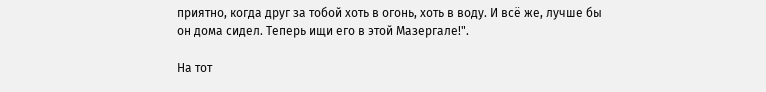приятно, когда друг за тобой хоть в огонь, хоть в воду. И всё же, лучше бы он дома сидел. Теперь ищи его в этой Мазергале!".

На тот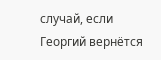случай, если Георгий вернётся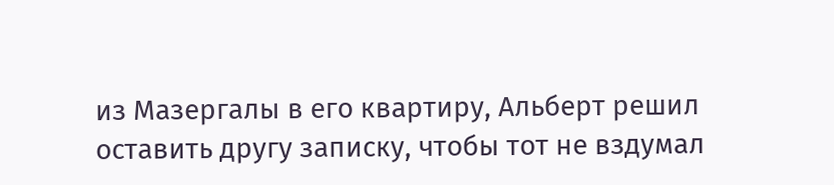из Мазергалы в его квартиру, Альберт решил оставить другу записку, чтобы тот не вздумал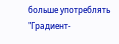больше употреблять "Градиент-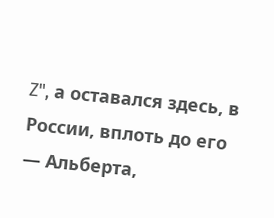Z", а оставался здесь, в России, вплоть до его — Альберта,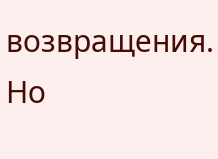возвращения. Но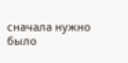сначала нужно было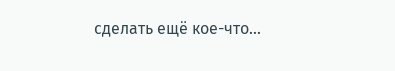сделать ещё кое-что...